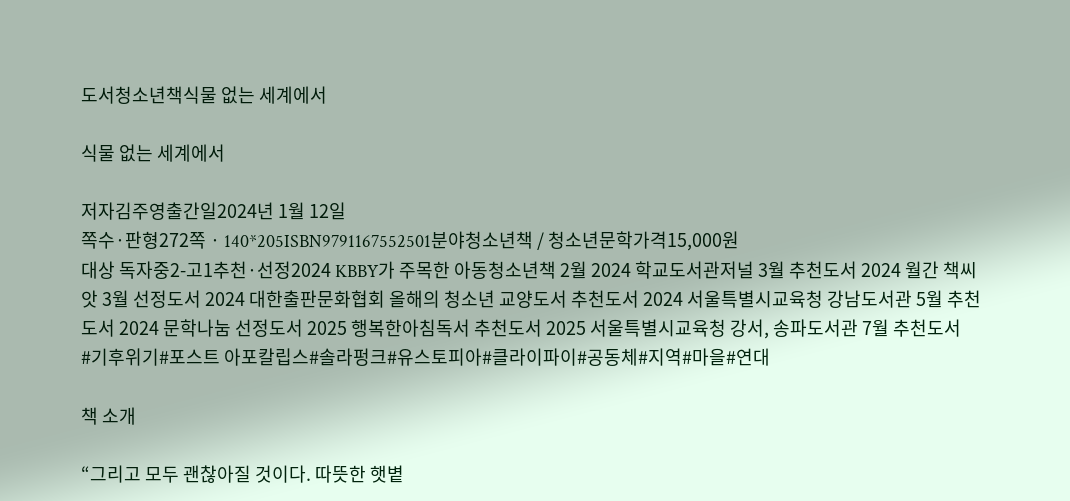도서청소년책식물 없는 세계에서

식물 없는 세계에서

저자김주영출간일2024년 1월 12일
쪽수·판형272쪽 · 140*205ISBN9791167552501분야청소년책 / 청소년문학가격15,000원
대상 독자중2-고1추천·선정2024 KBBY가 주목한 아동청소년책 2월 2024 학교도서관저널 3월 추천도서 2024 월간 책씨앗 3월 선정도서 2024 대한출판문화협회 올해의 청소년 교양도서 추천도서 2024 서울특별시교육청 강남도서관 5월 추천도서 2024 문학나눔 선정도서 2025 행복한아침독서 추천도서 2025 서울특별시교육청 강서, 송파도서관 7월 추천도서
#기후위기#포스트 아포칼립스#솔라펑크#유스토피아#클라이파이#공동체#지역#마을#연대

책 소개

“그리고 모두 괜찮아질 것이다. 따뜻한 햇볕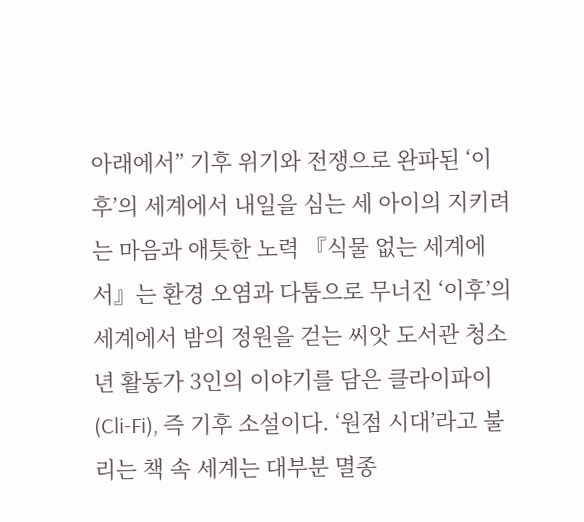아래에서” 기후 위기와 전쟁으로 완파된 ‘이후’의 세계에서 내일을 심는 세 아이의 지키려는 마음과 애틋한 노력 『식물 없는 세계에서』는 환경 오염과 다툼으로 무너진 ‘이후’의 세계에서 밤의 정원을 걷는 씨앗 도서관 청소년 활동가 3인의 이야기를 담은 클라이파이(Cli-Fi), 즉 기후 소설이다. ‘원점 시대’라고 불리는 책 속 세계는 대부분 멸종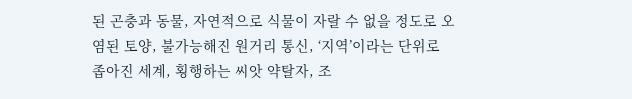된 곤충과 동물, 자연적으로 식물이 자랄 수 없을 정도로 오염된 토양, 불가능해진 원거리 통신, ‘지역’이라는 단위로 좁아진 세계, 횡행하는 씨앗 약탈자, 조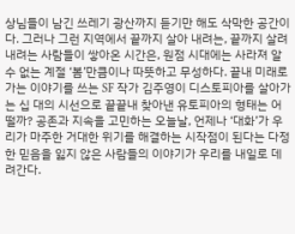상님들이 남긴 쓰레기 광산까지 듣기만 해도 삭막한 공간이다. 그러나 그런 지역에서 끝까지 살아 내려는, 끝까지 살려 내려는 사람들이 쌓아온 시간은, 원점 시대에는 사라져 알 수 없는 계절 ‘봄’만큼이나 따뜻하고 무성하다. 끝내 미래로 가는 이야기를 쓰는 SF 작가 김주영이 디스토피아를 살아가는 십 대의 시선으로 끝끝내 찾아낸 유토피아의 형태는 어떨까? 공존과 지속을 고민하는 오늘날, 언제나 ‘대화’가 우리가 마주한 거대한 위기를 해결하는 시작점이 된다는 다정한 믿음을 잃지 않은 사람들의 이야기가 우리를 내일로 데려간다.